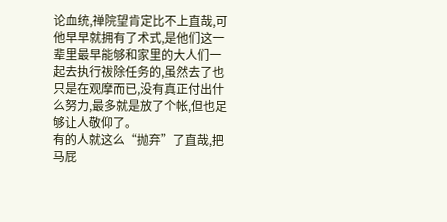论血统,禅院望肯定比不上直哉,可他早早就拥有了术式,是他们这一辈里最早能够和家里的大人们一起去执行祓除任务的,虽然去了也只是在观摩而已,没有真正付出什么努力,最多就是放了个帐,但也足够让人敬仰了。
有的人就这么“抛弃”了直哉,把马屁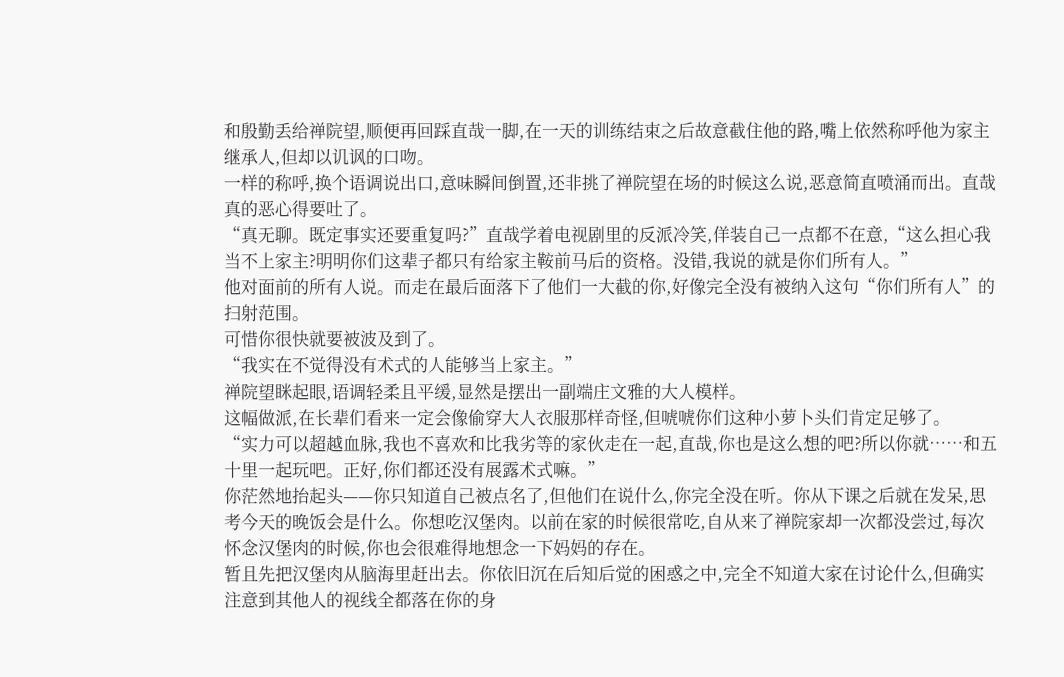和殷勤丢给禅院望,顺便再回踩直哉一脚,在一天的训练结束之后故意截住他的路,嘴上依然称呼他为家主继承人,但却以讥讽的口吻。
一样的称呼,换个语调说出口,意味瞬间倒置,还非挑了禅院望在场的时候这么说,恶意简直喷涌而出。直哉真的恶心得要吐了。
“真无聊。既定事实还要重复吗?”直哉学着电视剧里的反派冷笑,佯装自己一点都不在意,“这么担心我当不上家主?明明你们这辈子都只有给家主鞍前马后的资格。没错,我说的就是你们所有人。”
他对面前的所有人说。而走在最后面落下了他们一大截的你,好像完全没有被纳入这句“你们所有人”的扫射范围。
可惜你很快就要被波及到了。
“我实在不觉得没有术式的人能够当上家主。”
禅院望眯起眼,语调轻柔且平缓,显然是摆出一副端庄文雅的大人模样。
这幅做派,在长辈们看来一定会像偷穿大人衣服那样奇怪,但唬唬你们这种小萝卜头们肯定足够了。
“实力可以超越血脉,我也不喜欢和比我劣等的家伙走在一起,直哉,你也是这么想的吧?所以你就……和五十里一起玩吧。正好,你们都还没有展露术式嘛。”
你茫然地抬起头——你只知道自己被点名了,但他们在说什么,你完全没在听。你从下课之后就在发呆,思考今天的晚饭会是什么。你想吃汉堡肉。以前在家的时候很常吃,自从来了禅院家却一次都没尝过,每次怀念汉堡肉的时候,你也会很难得地想念一下妈妈的存在。
暂且先把汉堡肉从脑海里赶出去。你依旧沉在后知后觉的困惑之中,完全不知道大家在讨论什么,但确实注意到其他人的视线全都落在你的身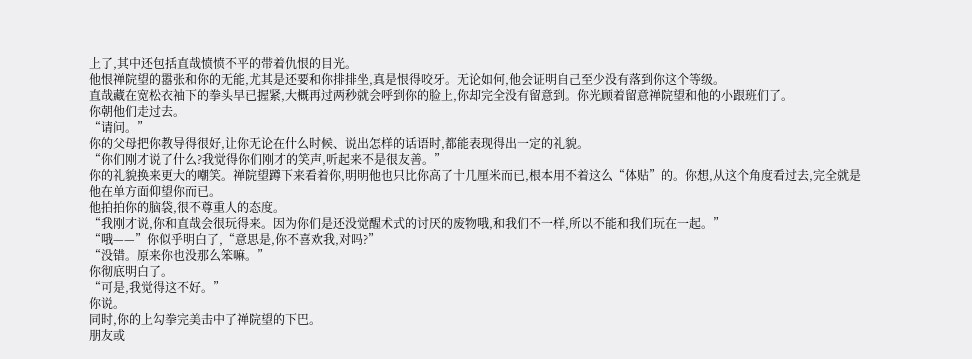上了,其中还包括直哉愤愤不平的带着仇恨的目光。
他恨禅院望的嚣张和你的无能,尤其是还要和你排排坐,真是恨得咬牙。无论如何,他会证明自己至少没有落到你这个等级。
直哉藏在宽松衣袖下的拳头早已握紧,大概再过两秒就会呼到你的脸上,你却完全没有留意到。你光顾着留意禅院望和他的小跟班们了。
你朝他们走过去。
“请问。”
你的父母把你教导得很好,让你无论在什么时候、说出怎样的话语时,都能表现得出一定的礼貌。
“你们刚才说了什么?我觉得你们刚才的笑声,听起来不是很友善。”
你的礼貌换来更大的嘲笑。禅院望蹲下来看着你,明明他也只比你高了十几厘米而已,根本用不着这么“体贴”的。你想,从这个角度看过去,完全就是他在单方面仰望你而已。
他拍拍你的脑袋,很不尊重人的态度。
“我刚才说,你和直哉会很玩得来。因为你们是还没觉醒术式的讨厌的废物哦,和我们不一样,所以不能和我们玩在一起。”
“哦——”你似乎明白了,“意思是,你不喜欢我,对吗?”
“没错。原来你也没那么笨嘛。”
你彻底明白了。
“可是,我觉得这不好。”
你说。
同时,你的上勾拳完美击中了禅院望的下巴。
朋友或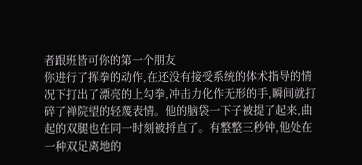者跟班皆可你的第一个朋友
你进行了挥拳的动作,在还没有接受系统的体术指导的情况下打出了漂亮的上勾拳,冲击力化作无形的手,瞬间就打碎了禅院望的轻蔑表情。他的脑袋一下子被提了起来,曲起的双腿也在同一时刻被捋直了。有整整三秒钟,他处在一种双足离地的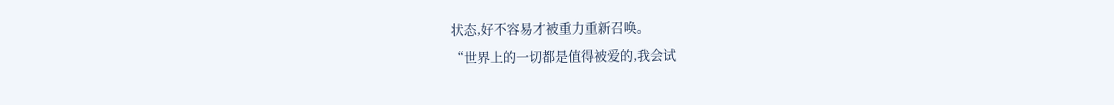状态,好不容易才被重力重新召唤。
“世界上的一切都是值得被爱的,我会试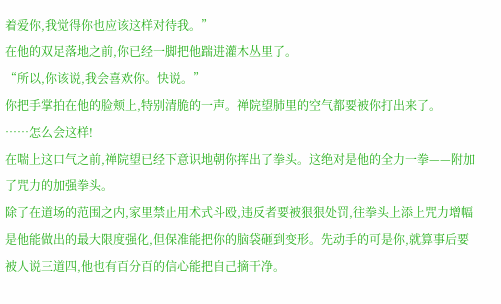着爱你,我觉得你也应该这样对待我。”
在他的双足落地之前,你已经一脚把他踹进灌木丛里了。
“所以,你该说,我会喜欢你。快说。”
你把手掌拍在他的脸颊上,特别清脆的一声。禅院望肺里的空气都要被你打出来了。
……怎么会这样!
在喘上这口气之前,禅院望已经下意识地朝你挥出了拳头。这绝对是他的全力一拳——附加了咒力的加强拳头。
除了在道场的范围之内,家里禁止用术式斗殴,违反者要被狠狠处罚,往拳头上添上咒力增幅是他能做出的最大限度强化,但保准能把你的脑袋砸到变形。先动手的可是你,就算事后要被人说三道四,他也有百分百的信心能把自己摘干净。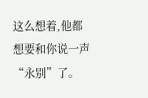这么想着,他都想要和你说一声“永别”了。